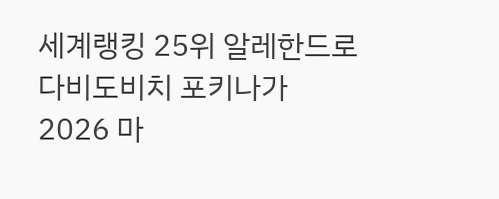세계랭킹 25위 알레한드로 다비도비치 포키나가 2026 마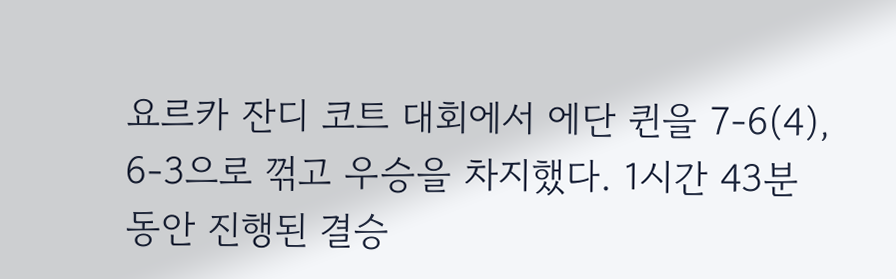요르카 잔디 코트 대회에서 에단 퀸을 7-6(4), 6-3으로 꺾고 우승을 차지했다. 1시간 43분 동안 진행된 결승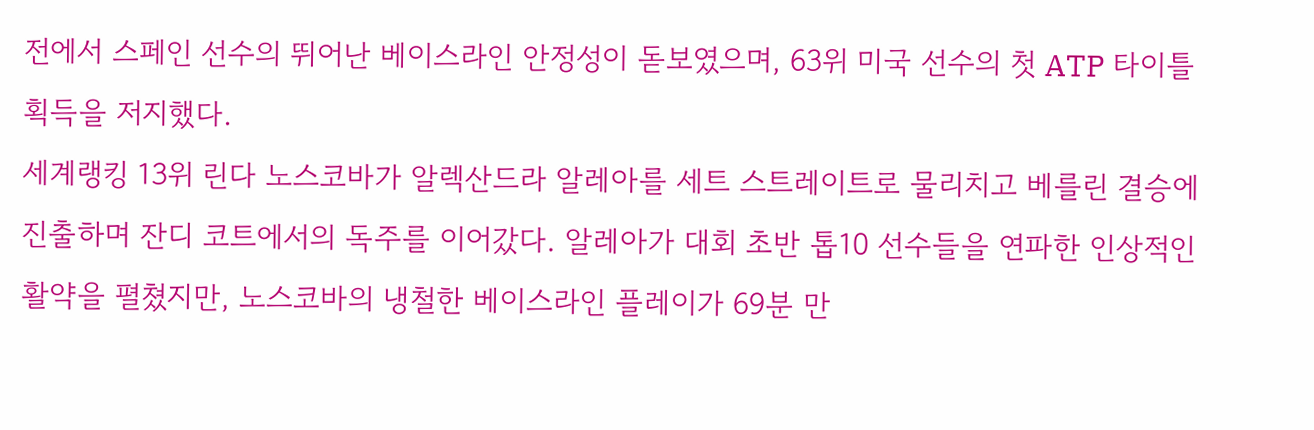전에서 스페인 선수의 뛰어난 베이스라인 안정성이 돋보였으며, 63위 미국 선수의 첫 ATP 타이틀 획득을 저지했다.
세계랭킹 13위 린다 노스코바가 알렉산드라 알레아를 세트 스트레이트로 물리치고 베를린 결승에 진출하며 잔디 코트에서의 독주를 이어갔다. 알레아가 대회 초반 톱10 선수들을 연파한 인상적인 활약을 펼쳤지만, 노스코바의 냉철한 베이스라인 플레이가 69분 만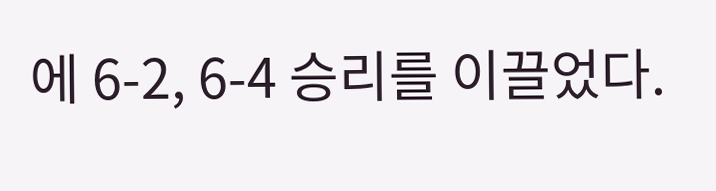에 6-2, 6-4 승리를 이끌었다.